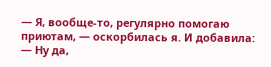— Я, вообще-то, регулярно помогаю приютам, — оскорбилась я. И добавила: — Ну да,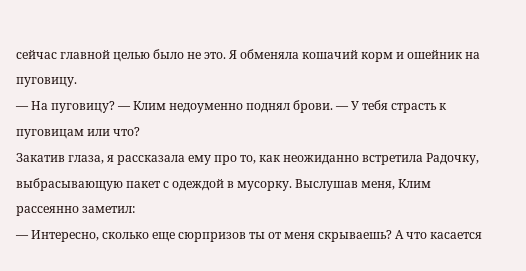сейчас главной целью было не это. Я обменяла кошачий корм и ошейник на пуговицу.
— На пуговицу? — Клим недоуменно поднял брови. — У тебя страсть к пуговицам или что?
Закатив глаза, я рассказала ему про то, как неожиданно встретила Радочку, выбрасывающую пакет с одеждой в мусорку. Выслушав меня, Клим рассеянно заметил:
— Интересно, сколько еще сюрпризов ты от меня скрываешь? А что касается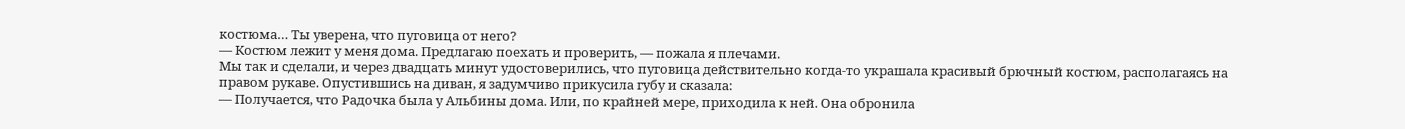костюма… Ты уверена, что пуговица от него?
— Костюм лежит у меня дома. Предлагаю поехать и проверить, — пожала я плечами.
Мы так и сделали, и через двадцать минут удостоверились, что пуговица действительно когда-то украшала красивый брючный костюм, располагаясь на правом рукаве. Опустившись на диван, я задумчиво прикусила губу и сказала:
— Получается, что Радочка была у Альбины дома. Или, по крайней мере, приходила к ней. Она обронила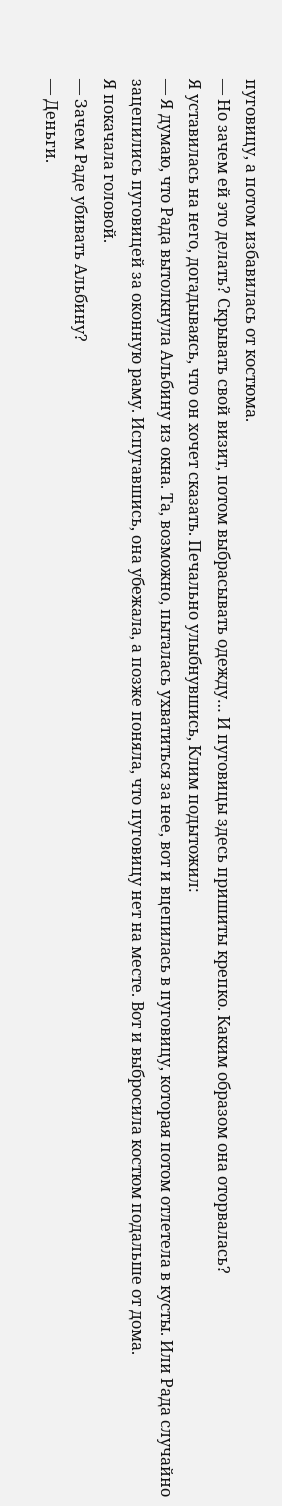пуговицу, а потом избавилась от костюма.
— Но зачем ей это делать? Скрывать свой визит, потом выбрасывать одежду… И пуговицы здесь пришиты крепко. Каким образом она оторвалась?
Я уставилась на него, догадываясь, что он хочет сказать. Печально улыбнувшись, Клим подытожил:
— Я думаю, что Рада вытолкнула Альбину из окна. Та, возможно, пыталась ухватиться за нее, вот и вцепилась в пуговицу, которая потом отлетела в кусты. Или Рада случайно зацепились пуговицей за оконную раму. Испугавшись, она убежала, а позже поняла, что пуговицу нет на месте. Вот и выбросила костюм подальше от дома.
Я покачала головой.
— Зачем Раде убивать Альбину?
— Деньги.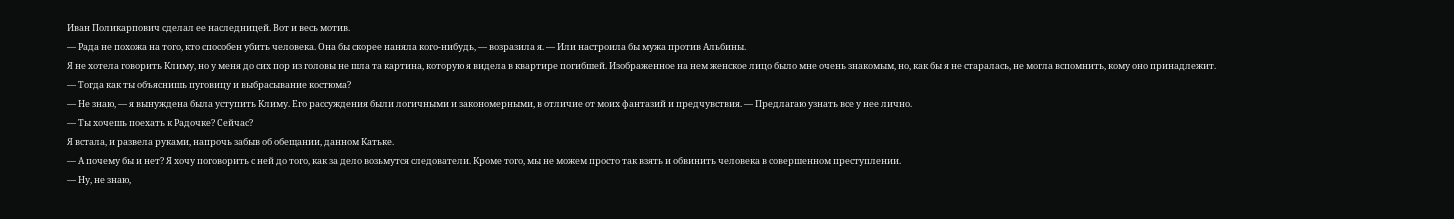Иван Поликарпович сделал ее наследницей. Вот и весь мотив.
— Рада не похожа на того, кто способен убить человека. Она бы скорее наняла кого-нибудь, — возразила я. — Или настроила бы мужа против Альбины.
Я не хотела говорить Климу, но у меня до сих пор из головы не шла та картина, которую я видела в квартире погибшей. Изображенное на нем женское лицо было мне очень знакомым, но, как бы я не старалась, не могла вспомнить, кому оно принадлежит.
— Тогда как ты объяснишь пуговицу и выбрасывание костюма?
— Не знаю, — я вынуждена была уступить Климу. Его рассуждения были логичными и закономерными, в отличие от моих фантазий и предчувствия. — Предлагаю узнать все у нее лично.
— Ты хочешь поехать к Радочке? Сейчас?
Я встала, и развела руками, напрочь забыв об обещании, данном Катьке.
— А почему бы и нет? Я хочу поговорить с ней до того, как за дело возьмутся следователи. Кроме того, мы не можем просто так взять и обвинить человека в совершенном преступлении.
— Ну, не знаю,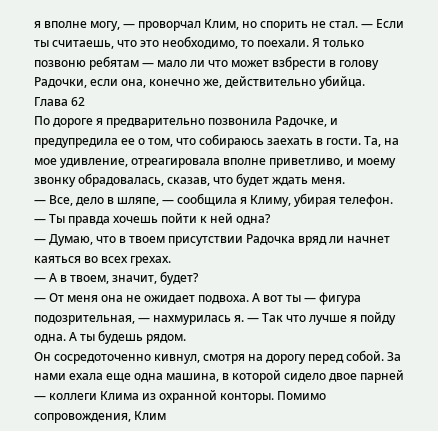я вполне могу, — проворчал Клим, но спорить не стал. — Если ты считаешь, что это необходимо, то поехали. Я только позвоню ребятам — мало ли что может взбрести в голову Радочки, если она, конечно же, действительно убийца.
Глава 62
По дороге я предварительно позвонила Радочке, и предупредила ее о том, что собираюсь заехать в гости. Та, на мое удивление, отреагировала вполне приветливо, и моему звонку обрадовалась, сказав, что будет ждать меня.
— Все, дело в шляпе, — сообщила я Климу, убирая телефон.
— Ты правда хочешь пойти к ней одна?
— Думаю, что в твоем присутствии Радочка вряд ли начнет каяться во всех грехах.
— А в твоем, значит, будет?
— От меня она не ожидает подвоха. А вот ты — фигура подозрительная, — нахмурилась я. — Так что лучше я пойду одна. А ты будешь рядом.
Он сосредоточенно кивнул, смотря на дорогу перед собой. За нами ехала еще одна машина, в которой сидело двое парней — коллеги Клима из охранной конторы. Помимо сопровождения, Клим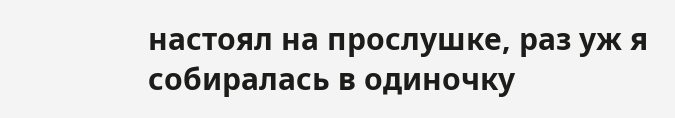настоял на прослушке, раз уж я собиралась в одиночку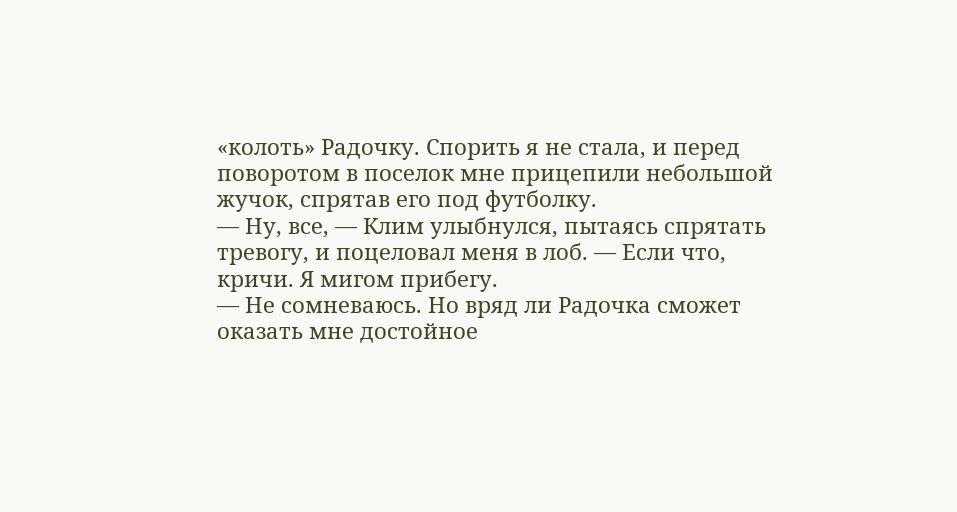«колоть» Радочку. Спорить я не стала, и перед поворотом в поселок мне прицепили небольшой жучок, спрятав его под футболку.
— Ну, все, — Клим улыбнулся, пытаясь спрятать тревогу, и поцеловал меня в лоб. — Если что, кричи. Я мигом прибегу.
— Не сомневаюсь. Но вряд ли Радочка сможет оказать мне достойное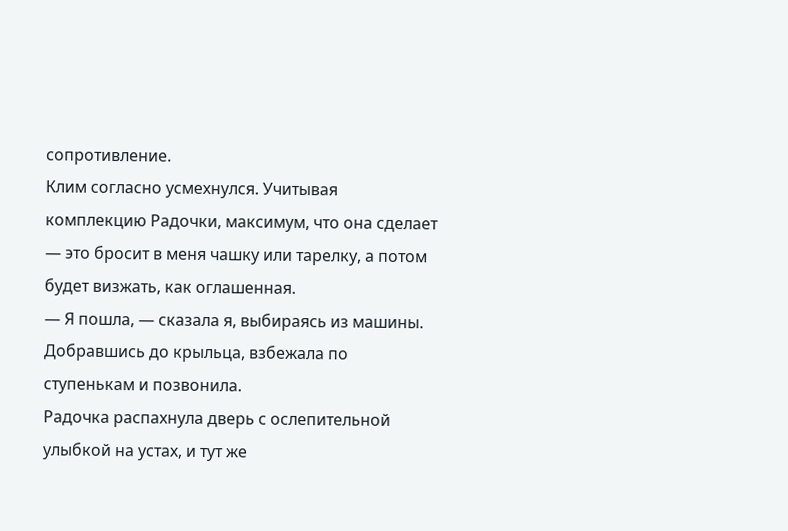сопротивление.
Клим согласно усмехнулся. Учитывая комплекцию Радочки, максимум, что она сделает — это бросит в меня чашку или тарелку, а потом будет визжать, как оглашенная.
— Я пошла, — сказала я, выбираясь из машины. Добравшись до крыльца, взбежала по ступенькам и позвонила.
Радочка распахнула дверь с ослепительной улыбкой на устах, и тут же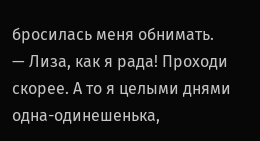бросилась меня обнимать.
— Лиза, как я рада! Проходи скорее. А то я целыми днями одна-одинешенька,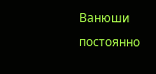Ванюши постоянно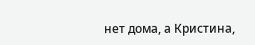нет дома, а Кристина,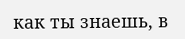как ты знаешь, в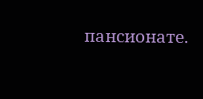пансионате.